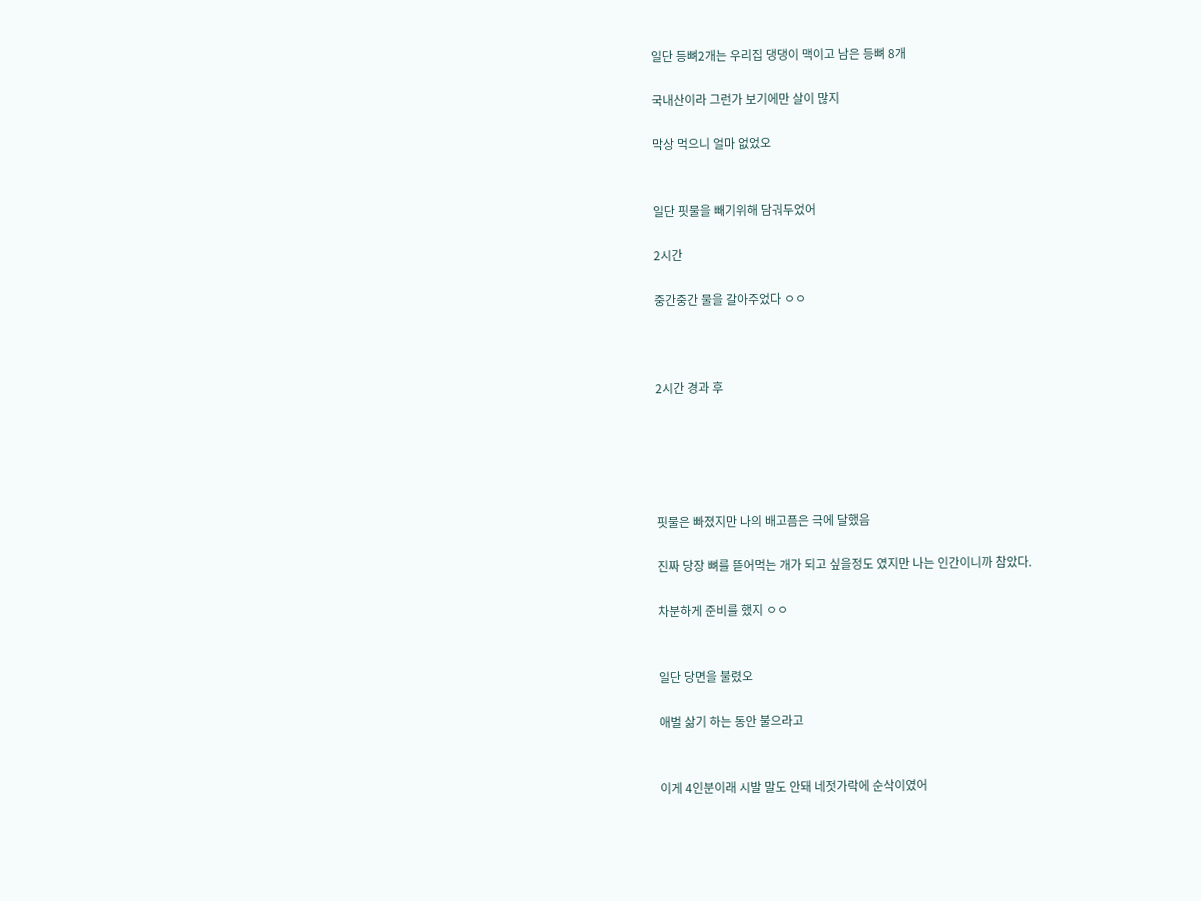일단 등뼈2개는 우리집 댕댕이 맥이고 남은 등뼈 8개

국내산이라 그런가 보기에만 살이 많지

막상 먹으니 얼마 없었오


일단 핏물을 빼기위해 담궈두었어

2시간

중간중간 물을 갈아주었다 ㅇㅇ



2시간 경과 후





핏물은 빠졌지만 나의 배고픔은 극에 달했음

진짜 당장 뼈를 뜯어먹는 개가 되고 싶을정도 였지만 나는 인간이니까 참았다.

차분하게 준비를 했지 ㅇㅇ


일단 당면을 불렸오

애벌 삶기 하는 동안 불으라고


이게 4인분이래 시발 말도 안돼 네젓가락에 순삭이였어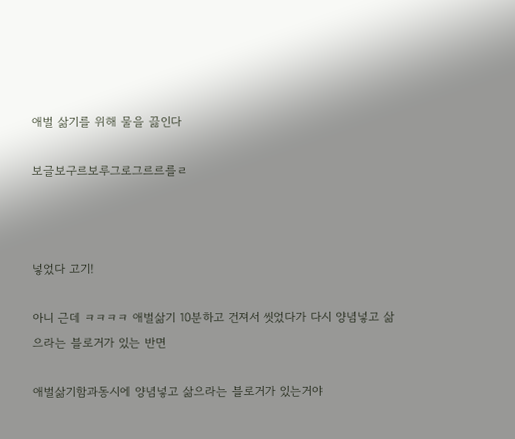애벌 삶기를 위해 물을 끓인다

보글보구르보루그로그르르를ㄹ



넣었다 고기!

아니 근데 ㅋㅋㅋㅋ 애벌삶기 10분하고 건져서 씻었다가 다시 양념넣고 삶으라는 블로거가 있는 반면

애벌삶기함과동시에 양념넣고 삶으라는 블로거가 있는거야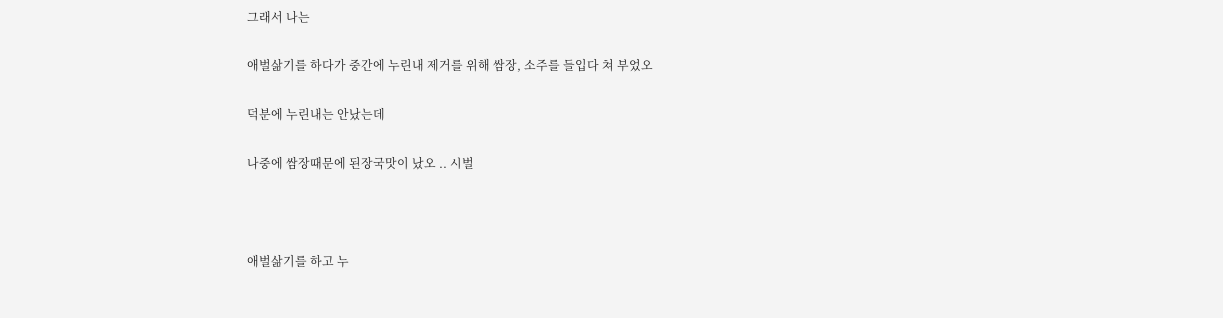그래서 나는

애벌삶기를 하다가 중간에 누린내 제거를 위해 쌈장, 소주를 들입다 쳐 부었오

덕분에 누린내는 안났는데

나중에 쌈장때문에 된장국맛이 났오 .. 시벌



애벌삶기를 하고 누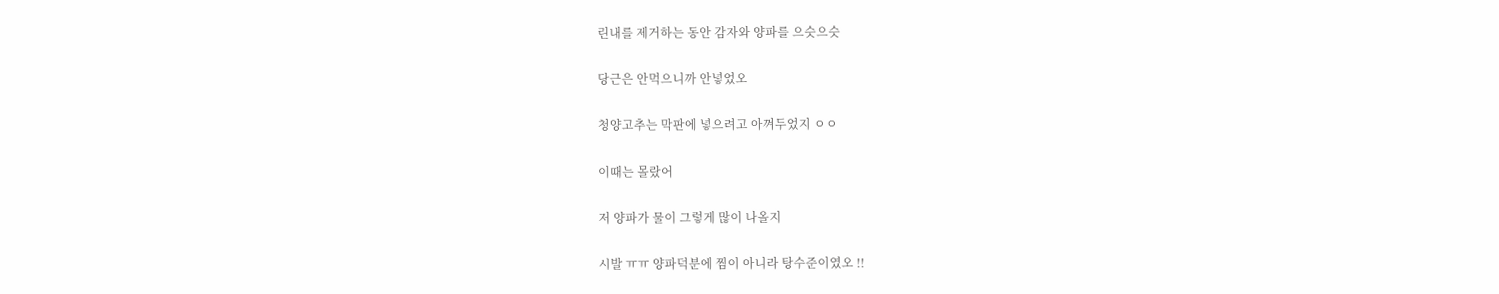린내를 제거하는 동안 감자와 양파를 으슷으슷

당근은 안먹으니까 안넣었오

청양고추는 막판에 넣으려고 아껴두었지 ㅇㅇ

이때는 몰랐어

저 양파가 물이 그렇게 많이 나올지

시발 ㅠㅠ 양파덕분에 찜이 아니라 탕수준이였오 !!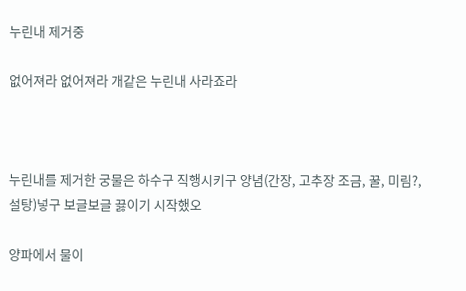누린내 제거중

없어져라 없어져라 개같은 누린내 사라죠라



누린내를 제거한 궁물은 하수구 직행시키구 양념(간장, 고추장 조금, 꿀, 미림?, 설탕)넣구 보글보글 끓이기 시작했오

양파에서 물이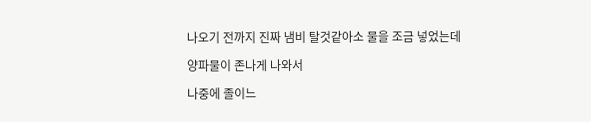나오기 전까지 진짜 냄비 탈것같아소 물을 조금 넣었는데

양파물이 존나게 나와서

나중에 졸이느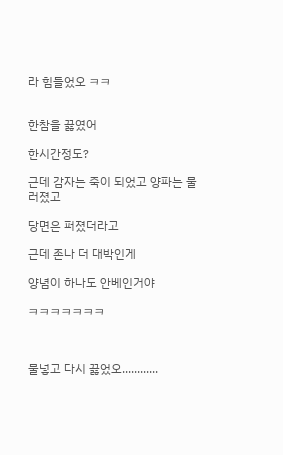라 힘들었오 ㅋㅋ


한참을 끓였어

한시간정도?

근데 감자는 죽이 되었고 양파는 물러졌고

당면은 퍼졌더라고

근데 존나 더 대박인게

양념이 하나도 안베인거야

ㅋㅋㅋㅋㅋㅋㅋ



물넣고 다시 끓었오............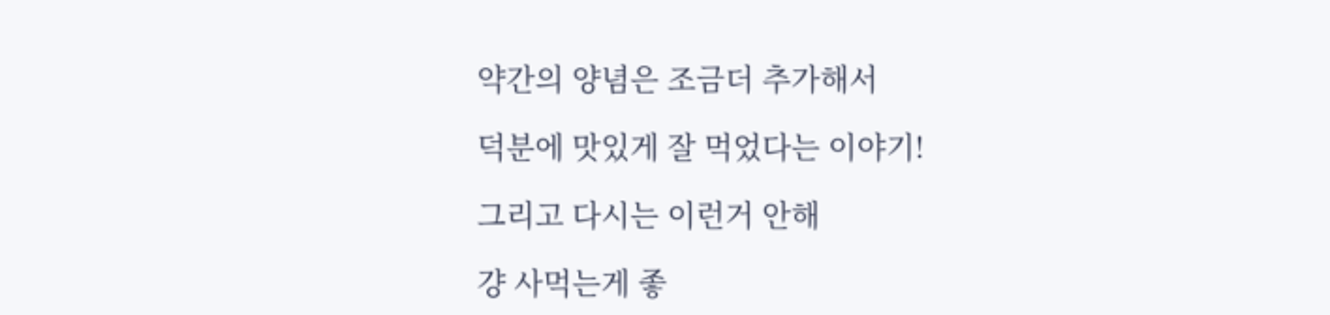약간의 양념은 조금더 추가해서

덕분에 맛있게 잘 먹었다는 이야기!

그리고 다시는 이런거 안해

걍 사먹는게 좋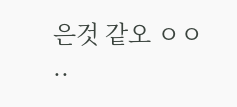은것 같오 ㅇㅇ ..